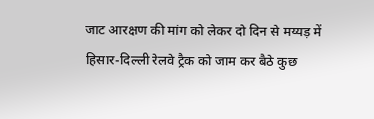जाट आरक्षण की मांग को लेकर दो दिन से मय्यड़ में हिसार-दिल्ली रेलवे ट्रैक को जाम कर बैठे कुछ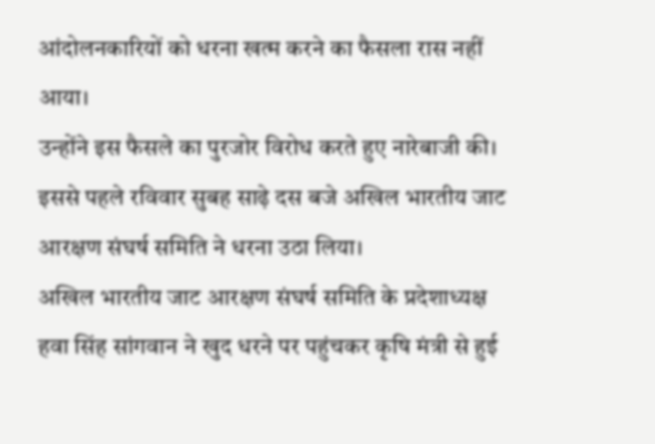आंदोलनकारियों को धरना खत्म करने का फैसला रास नहीं आया।
उन्होंने इस फैसले का पुरजोर विरोध करते हुए नारेबाजी की। इससे पहले रविवार सुबह साढ़े दस बजे अखिल भारतीय जाट आरक्षण संघर्ष समिति ने धरना उठा लिया।
अखिल भारतीय जाट आरक्षण संघर्ष समिति के प्रदेशाध्यक्ष हवा सिंह सांगवान ने खुद धरने पर पहुंचकर कृषि मंत्री से हुई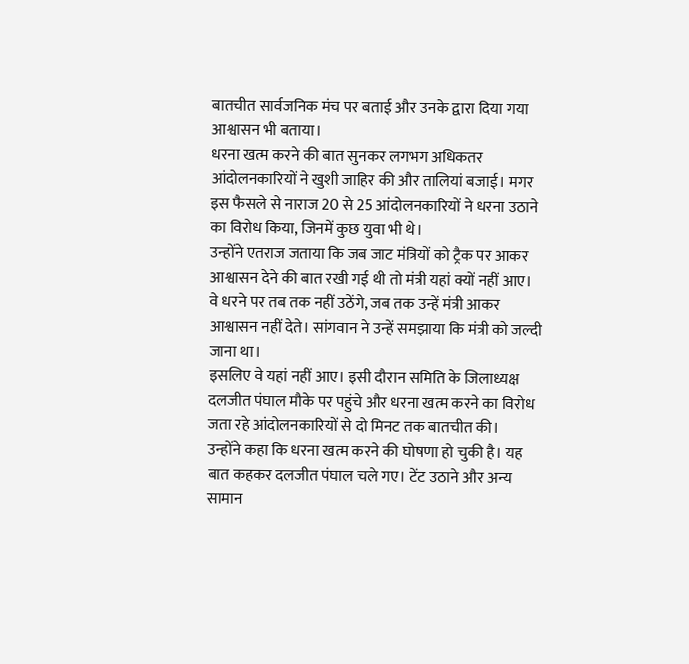बातचीत सार्वजनिक मंच पर बताई और उनके द्वारा दिया गया आश्वासन भी बताया।
धरना खत्म करने की बात सुनकर लगभग अधिकतर आंदोलनकारियों ने खुशी जाहिर की और तालियां बजाई। मगर इस फैसले से नाराज 20 से 25 आंदोलनकारियों ने धरना उठाने का विरोध किया, जिनमें कुछ युवा भी थे।
उन्होंने एतराज जताया कि जब जाट मंत्रियों को ट्रैक पर आकर आश्वासन देने की बात रखी गई थी तो मंत्री यहां क्यों नहीं आए।
वे धरने पर तब तक नहीं उठेंगे, जब तक उन्हें मंत्री आकर आश्वासन नहीं देते। सांगवान ने उन्हें समझाया कि मंत्री को जल्दी जाना था।
इसलिए वे यहां नहीं आए। इसी दौरान समिति के जिलाध्यक्ष दलजीत पंघाल मौके पर पहुंचे और धरना खत्म करने का विरोध जता रहे आंदोलनकारियों से दो मिनट तक बातचीत की।
उन्होंने कहा कि धरना खत्म करने की घोषणा हो चुकी है। यह बात कहकर दलजीत पंघाल चले गए। टेंट उठाने और अन्य सामान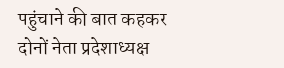पहुंचाने की बात कहकर दोनों नेता प्रदेशाध्यक्ष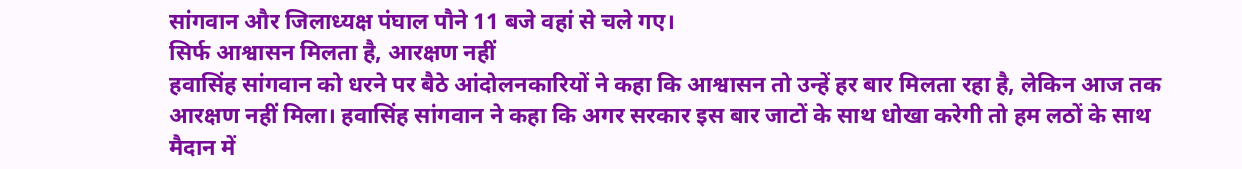सांगवान और जिलाध्यक्ष पंघाल पौने 11 बजे वहां से चले गए।
सिर्फ आश्वासन मिलता है, आरक्षण नहीं
हवासिंह सांगवान को धरने पर बैठे आंदोलनकारियों ने कहा कि आश्वासन तो उन्हें हर बार मिलता रहा है, लेकिन आज तक आरक्षण नहीं मिला। हवासिंह सांगवान ने कहा कि अगर सरकार इस बार जाटों के साथ धोखा करेगी तो हम लठों के साथ मैदान में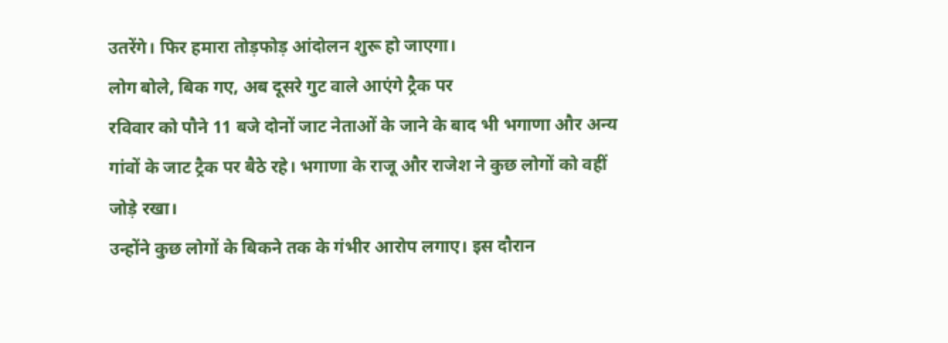उतरेंगे। फिर हमारा तोड़फोड़ आंदोलन शुरू हो जाएगा।
लोग बोले, बिक गए, अब दूसरे गुट वाले आएंगे ट्रैक पर
रविवार को पौने 11 बजे दोनों जाट नेताओं के जाने के बाद भी भगाणा और अन्य गांवों के जाट ट्रैक पर बैठे रहे। भगाणा के राजू और राजेश ने कुछ लोगों को वहीं जोड़े रखा।
उन्होंने कुछ लोगों के बिकने तक के गंभीर आरोप लगाए। इस दौरान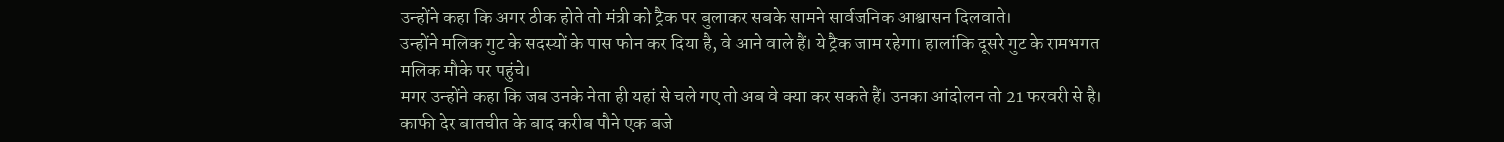उन्होंने कहा कि अगर ठीक होते तो मंत्री को ट्रैक पर बुलाकर सबके सामने सार्वजनिक आश्वासन दिलवाते।
उन्होंने मलिक गुट के सदस्यों के पास फोन कर दिया है, वे आने वाले हैं। ये ट्रैक जाम रहेगा। हालांकि दूसरे गुट के रामभगत मलिक मौके पर पहुंचे।
मगर उन्होंने कहा कि जब उनके नेता ही यहां से चले गए तो अब वे क्या कर सकते हैं। उनका आंदोलन तो 21 फरवरी से है। काफी देर बातचीत के बाद करीब पौने एक बजे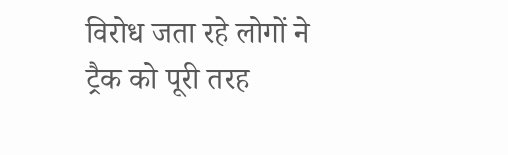विरोध जता रहे लोगों ने ट्रैक को पूरी तरह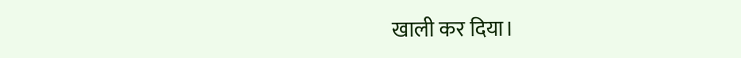खाली कर दिया।